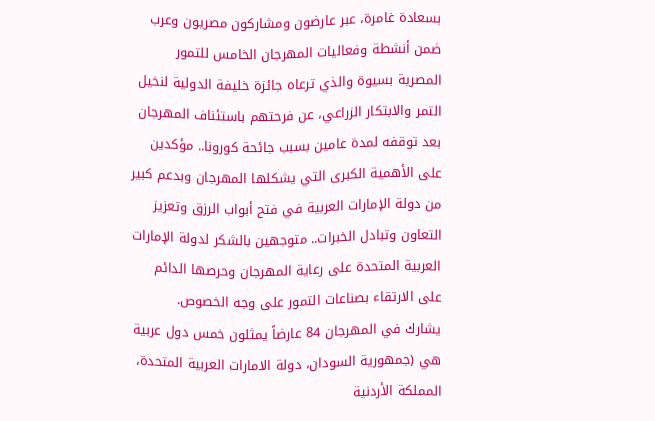بسعادة غامرة، عبر عارضون ومشاركون مصريون وعرب ضمن أنشطة وفعاليات المهرجان الخامس للتمور المصرية بسيوة والذي ترعاه جائزة خليفة الدولية لنخيل التمر والابتكار الزراعي، عن فرحتهم باستئناف المهرجان بعد توقفه لمدة عامين بسبب جائحة كورونا.. مؤكدين على الأهمية الكبرى التي يشكلها المهرجان وبدعم كبير من دولة الإمارات العربية في فتح أبواب الرزق وتعزيز التعاون وتبادل الخبرات.. متوجهين بالشكر لدولة الإمارات العربية المتحدة على رعاية المهرجان وحرصها الدائم على الارتقاء بصناعات التمور على وجه الخصوص.
يشارك في المهرجان 84 عارضاً يمثلون خمس دول عربية هي (جمهورية السودان، دولة الامارات العربية المتحدة، المملكة الأردنية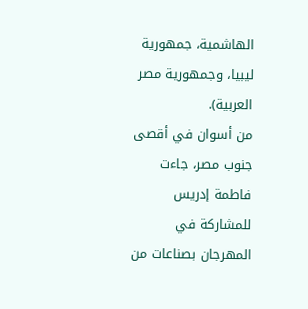الهاشمية، جمهورية ليبيا، وجمهورية مصر العربية).
من أسوان في أقصى جنوب مصر، جاءت فاطمة إدريس للمشاركة في المهرجان بصناعات من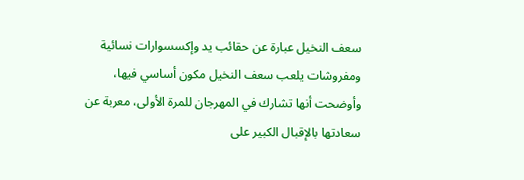سعف النخيل عبارة عن حقائب يد وإكسسوارات نسائية ومفروشات يلعب سعف النخيل مكون أساسي فيها، وأوضحت أنها تشارك في المهرجان للمرة الأولى، معربة عن سعادتها بالإقبال الكبير على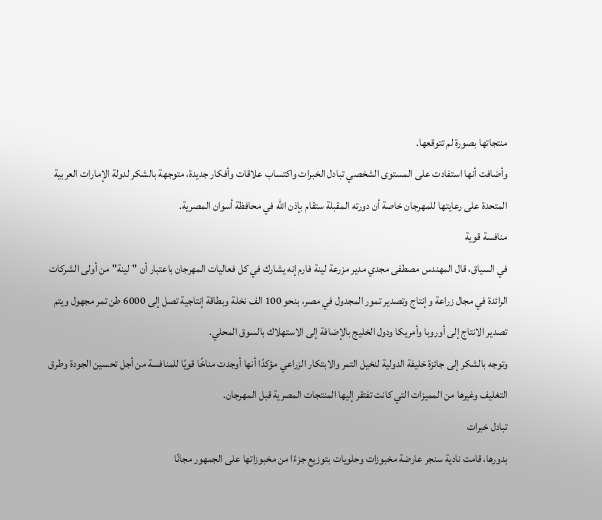منتجاتها بصورة لم تتوقعها.
وأضافت أنها استفادت على المستوى الشخصي تبادل الخبرات واكتساب علاقات وأفكار جديدة، متوجهة بالشكر لدولة الإمارات العربية المتحدة على رعايتها للمهرجان خاصة أن دورته المقبلة ستقام بإذن الله في محافظة أسوان المصرية.
منافسة قوية
في السياق، قال المهندس مصطفى مجدي مدير مزرعة لينة فارم إنه يشارك في كل فعاليات المهرجان باعتبار أن "لينة" من أولى الشركات الرائدة في مجال زراعة وإنتاج وتصدير تمور المجدول في مصر، بنحو 100 الف نخلة وبطاقة إنتاجية تصل إلى 6000 طن تمر مجهول ويتم تصدير الانتاج إلى أوروبا وأمريكا ودول الخليج بالإضافة إلى الاستهلاك بالسوق المحلي.
وتوجه بالشكر إلى جائزة خليفة الدولية لنخيل التمر والابتكار الزراعي مؤكدًا أنها أوجدت مناخًا قويًا للمنافسة من أجل تحسين الجودة وطرق التغليف وغيرها من المميزات التي كانت تفتقر إليها المنتجات المصرية قبل المهرجان.
تبادل خبرات
بدورها، قامت نادية سنجر عارضة مخبوزات وحلويات بتوزيع جزءًا من مخبوزاتها على الجمهور مجانًا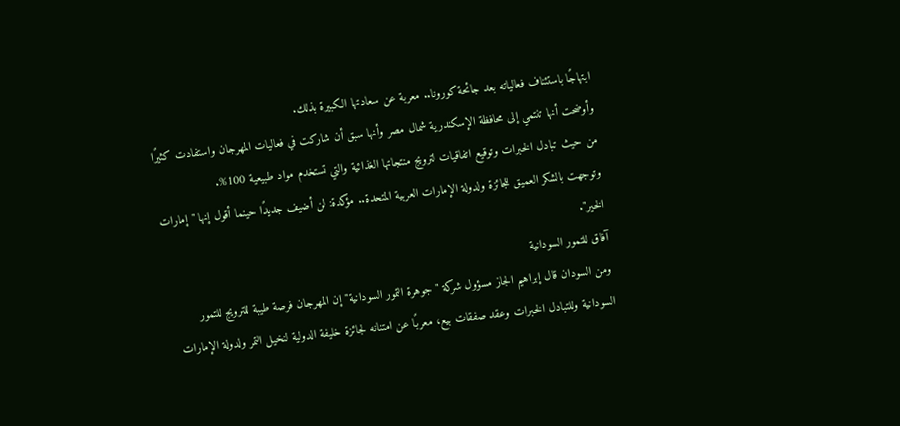ابتهاجًا باستئناف فعالياته بعد جائحة كورونا.. معربة عن سعادتها الكبيرة بذلك.
وأوضحت أنها تنتمي إلى محافظة الإسكندرية شمال مصر وأنها سبق أن شاركت في فعاليات المهرجان واستفادت كثيرًا من حيث تبادل الخبرات وتوقيع اتفاقيات لترويج منتجاتها الغذائية والتي تستخدم مواد طبيعية 100%.
وتوجهت بالشكر العميق للجائزة ولدولة الإمارات العربية المتحدة.. مؤكدة: لن أضيف جديدًا حينما أقول إنها "إمارات الخير".
آفاق للتمور السودانية
ومن السودان قال إبراهيم الجاز مسؤول شركة "جوهرة التمور السودانية" إن المهرجان فرصة طيبة للترويج للتمور السودانية وللتبادل الخبرات وعقد صفقات بيع، معربًا عن امتنانه لجائزة خليفة الدولية لنخيل التمر ولدولة الإمارات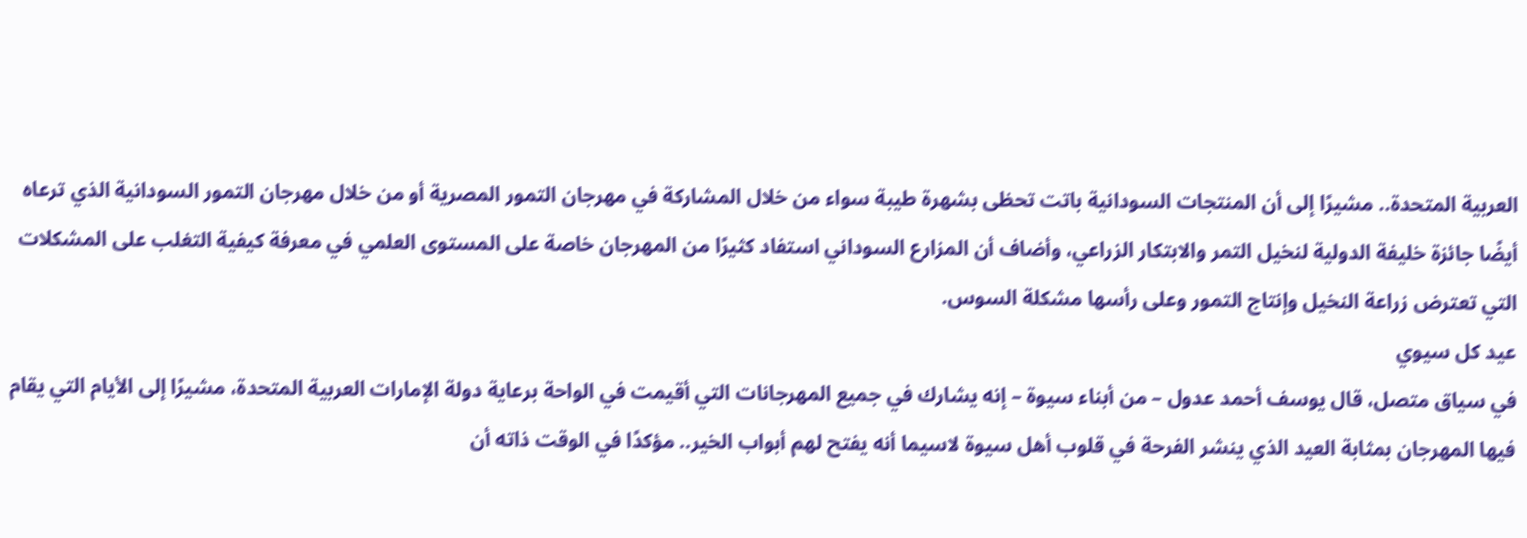العربية المتحدة.. مشيرًا إلى أن المنتجات السودانية باتت تحظى بشهرة طيبة سواء من خلال المشاركة في مهرجان التمور المصرية أو من خلال مهرجان التمور السودانية الذي ترعاه أيضًا جائزة خليفة الدولية لنخيل التمر والابتكار الزراعي، وأضاف أن المزارع السوداني استفاد كثيرًا من المهرجان خاصة على المستوى العلمي في معرفة كيفية التغلب على المشكلات التي تعترض زراعة النخيل وإنتاج التمور وعلى رأسها مشكلة السوس.
عيد كل سيوي
في سياق متصل، قال يوسف أحمد عدول – من أبناء سيوة – إنه يشارك في جميع المهرجانات التي أقيمت في الواحة برعاية دولة الإمارات العربية المتحدة، مشيرًا إلى الأيام التي يقام فيها المهرجان بمثابة العيد الذي ينشر الفرحة في قلوب أهل سيوة لاسيما أنه يفتح لهم أبواب الخير.. مؤكدًا في الوقت ذاته أن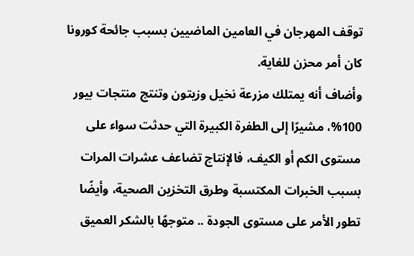توقف المهرجان في العامين الماضيين بسبب جائحة كورونا كان أمر محزن للغاية.
وأضاف أنه يمتلك مزرعة نخيل وزيتون وتنتج منتجات بيور 100%، مشيرًا إلى الطفرة الكبيرة التي حدثت سواء على مستوى الكم أو الكيف، فالإنتاج تضاعف عشرات المرات بسبب الخبرات المكتسبة وطرق التخزين الصحية، وأيضًا تطور الأمر على مستوى الجودة .. متوجهًا بالشكر العميق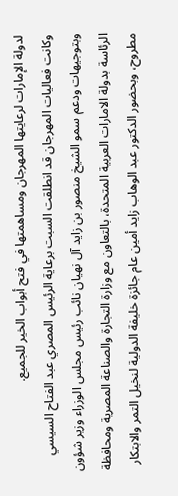لدولة الإمارات لرعايتها المهرجان ومساهمتها في فتح أبواب الخير للجميع.
وكانت فعاليات المهرجان قد انطلقت السبت برعاية الرئيس المصري عبد الفتاح السيسي وبتوجيهات ودعم سمو الشيخ منصور بن زايد آل نهيان نائب رئيس مجلس الوزراء وزير شؤون الرئاسة بدولة الامارات العربية المتحدة، بالتعاون مع وزارة التجارة والصناعة المصرية ومحافظة مطروح، وبحضور الدكتور عبد الوهاب زايد أمين عام جائزة خليفة الدولية لنخيل التمر والابتكار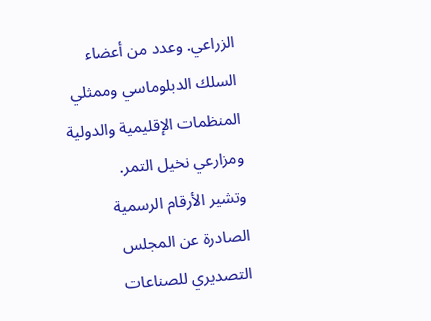الزراعي. وعدد من أعضاء السلك الدبلوماسي وممثلي المنظمات الإقليمية والدولية ومزارعي نخيل التمر.
وتشير الأرقام الرسمية الصادرة عن المجلس التصديري للصناعات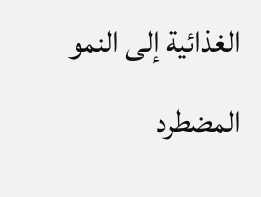الغذائية إلى النمو المضطرد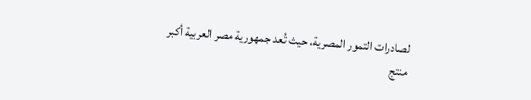لصادرات التمور المصرية، حيث تُعد جمهورية مصر العربية أكبر منتج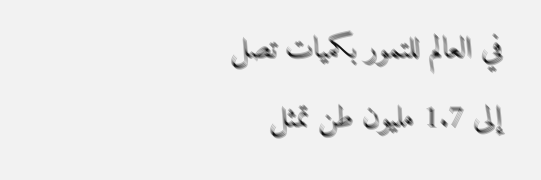في العالم للتمور بكميات تصل إلى 1.7 مليون طن تمثل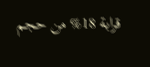قرابة 18% من حجم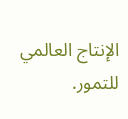الإنتاج العالمي للتمور.